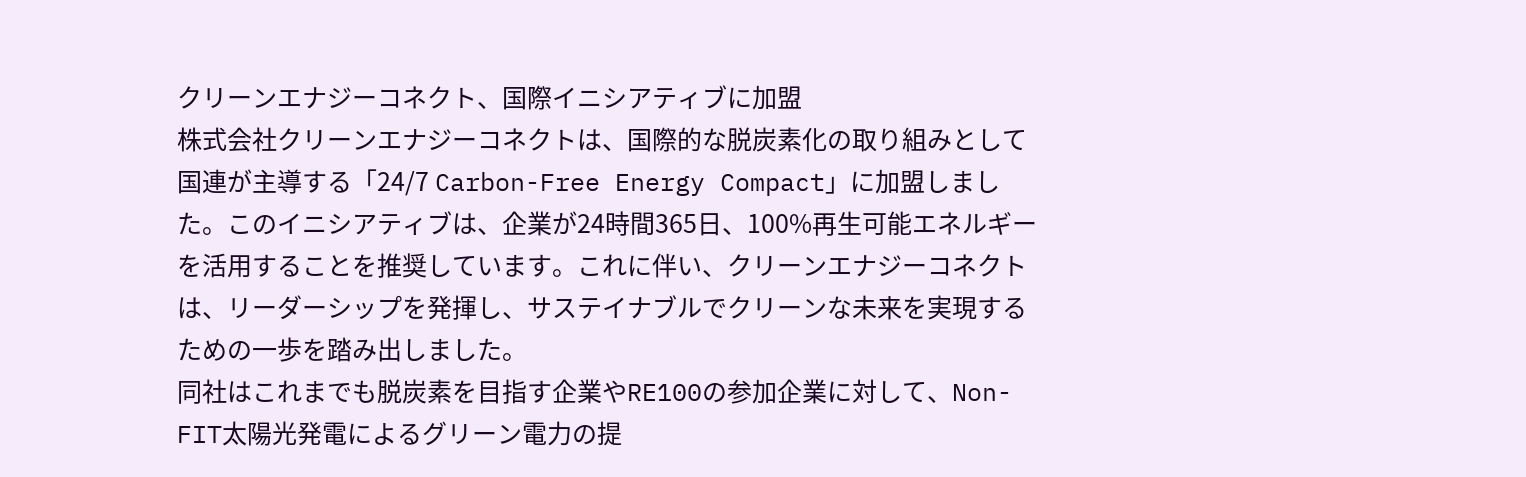クリーンエナジーコネクト、国際イニシアティブに加盟
株式会社クリーンエナジーコネクトは、国際的な脱炭素化の取り組みとして国連が主導する「24/7 Carbon-Free Energy Compact」に加盟しました。このイニシアティブは、企業が24時間365日、100%再生可能エネルギーを活用することを推奨しています。これに伴い、クリーンエナジーコネクトは、リーダーシップを発揮し、サステイナブルでクリーンな未来を実現するための一歩を踏み出しました。
同社はこれまでも脱炭素を目指す企業やRE100の参加企業に対して、Non-FIT太陽光発電によるグリーン電力の提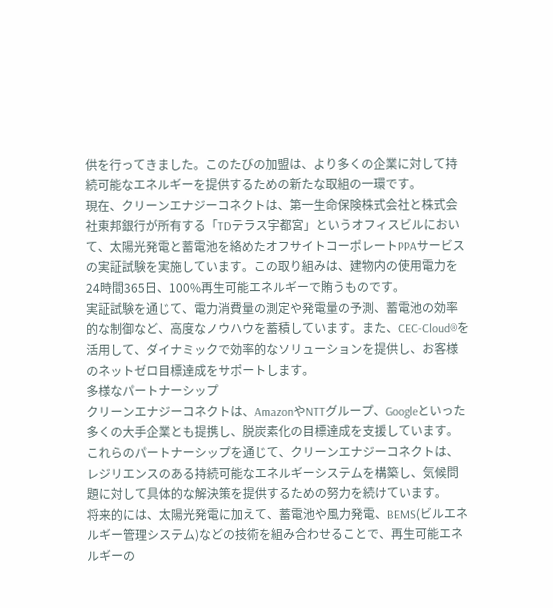供を行ってきました。このたびの加盟は、より多くの企業に対して持続可能なエネルギーを提供するための新たな取組の一環です。
現在、クリーンエナジーコネクトは、第一生命保険株式会社と株式会社東邦銀行が所有する「TDテラス宇都宮」というオフィスビルにおいて、太陽光発電と蓄電池を絡めたオフサイトコーポレートPPAサービスの実証試験を実施しています。この取り組みは、建物内の使用電力を24時間365日、100%再生可能エネルギーで賄うものです。
実証試験を通じて、電力消費量の測定や発電量の予測、蓄電池の効率的な制御など、高度なノウハウを蓄積しています。また、CEC-Cloud®を活用して、ダイナミックで効率的なソリューションを提供し、お客様のネットゼロ目標達成をサポートします。
多様なパートナーシップ
クリーンエナジーコネクトは、AmazonやNTTグループ、Googleといった多くの大手企業とも提携し、脱炭素化の目標達成を支援しています。これらのパートナーシップを通じて、クリーンエナジーコネクトは、レジリエンスのある持続可能なエネルギーシステムを構築し、気候問題に対して具体的な解決策を提供するための努力を続けています。
将来的には、太陽光発電に加えて、蓄電池や風力発電、BEMS(ビルエネルギー管理システム)などの技術を組み合わせることで、再生可能エネルギーの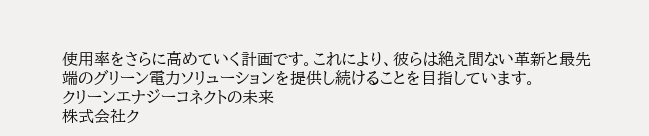使用率をさらに高めていく計画です。これにより、彼らは絶え間ない革新と最先端のグリーン電力ソリューションを提供し続けることを目指しています。
クリーンエナジーコネクトの未来
株式会社ク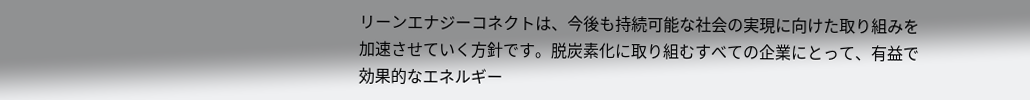リーンエナジーコネクトは、今後も持続可能な社会の実現に向けた取り組みを加速させていく方針です。脱炭素化に取り組むすべての企業にとって、有益で効果的なエネルギー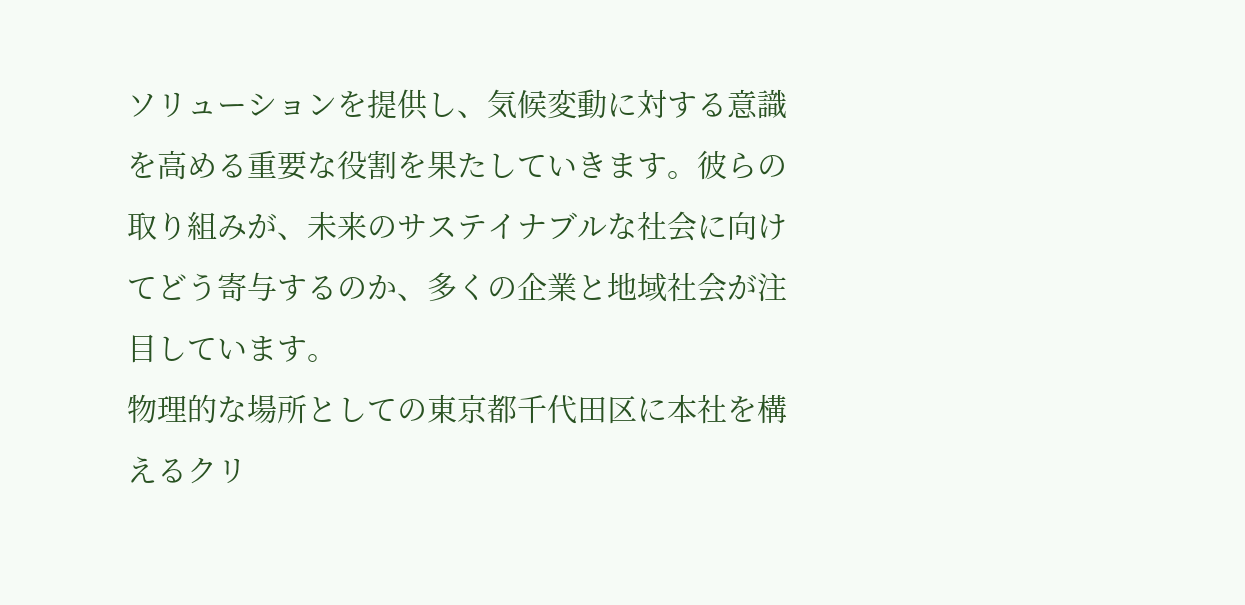ソリューションを提供し、気候変動に対する意識を高める重要な役割を果たしていきます。彼らの取り組みが、未来のサステイナブルな社会に向けてどう寄与するのか、多くの企業と地域社会が注目しています。
物理的な場所としての東京都千代田区に本社を構えるクリ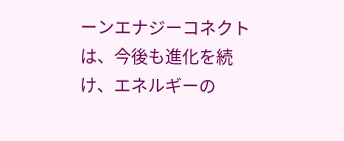ーンエナジーコネクトは、今後も進化を続け、エネルギーの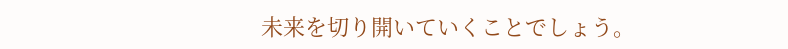未来を切り開いていくことでしょう。